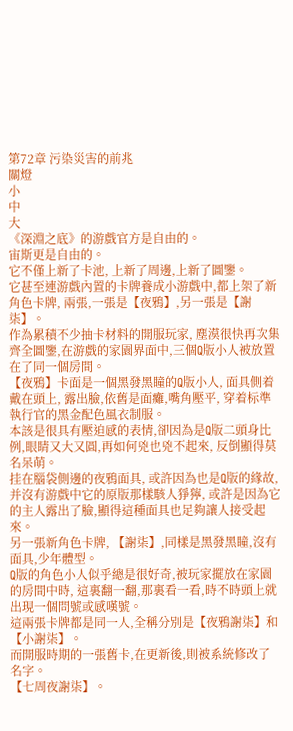第72章 污染災害的前兆
關燈
小
中
大
《深淵之底》的游戲官方是自由的。
宙斯更是自由的。
它不僅上新了卡池, 上新了周邊,上新了圖鑒。
它甚至連游戲內置的卡牌養成小游戲中,都上架了新角色卡牌, 兩張,一張是【夜鴉】,另一張是【謝柒】。
作為累積不少抽卡材料的開服玩家, 塵漠很快再次集齊全圖鑒,在游戲的家園界面中,三個Q版小人被放置在了同一個房間。
【夜鴉】卡面是一個黑發黑瞳的Q版小人, 面具側着戴在頭上, 露出臉,依舊是面癱,嘴角壓平, 穿着标準執行官的黑金配色風衣制服。
本該是很具有壓迫感的表情,卻因為是Q版二頭身比例,眼睛又大又圓,再如何兇也兇不起來, 反倒顯得莫名呆萌。
挂在腦袋側邊的夜鴉面具, 或許因為也是Q版的緣故,并沒有游戲中它的原版那樣駭人猙獰, 或許是因為它的主人露出了臉,顯得這種面具也足夠讓人接受起來。
另一張新角色卡牌, 【謝柒】,同樣是黑發黑瞳,沒有面具,少年體型。
Q版的角色小人似乎總是很好奇,被玩家擺放在家園的房間中時, 這裏翻一翻,那裏看一看,時不時頭上就出現一個問號或感嘆號。
這兩張卡牌都是同一人,全稱分別是【夜鴉謝柒】和【小謝柒】。
而開服時期的一張舊卡,在更新後,則被系統修改了名字。
【七周夜謝柒】。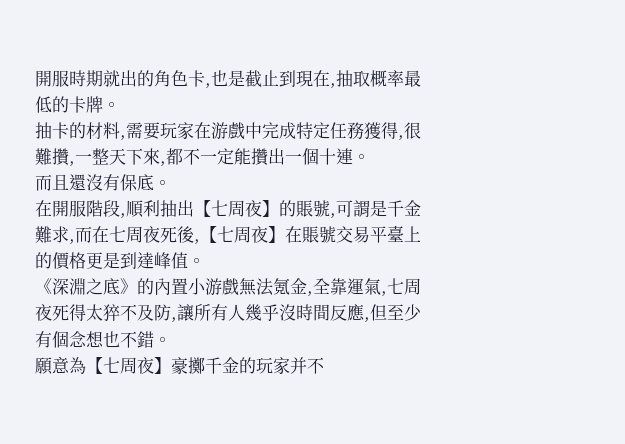開服時期就出的角色卡,也是截止到現在,抽取概率最低的卡牌。
抽卡的材料,需要玩家在游戲中完成特定任務獲得,很難攢,一整天下來,都不一定能攢出一個十連。
而且還沒有保底。
在開服階段,順利抽出【七周夜】的賬號,可謂是千金難求,而在七周夜死後,【七周夜】在賬號交易平臺上的價格更是到達峰值。
《深淵之底》的內置小游戲無法氪金,全靠運氣,七周夜死得太猝不及防,讓所有人幾乎沒時間反應,但至少有個念想也不錯。
願意為【七周夜】豪擲千金的玩家并不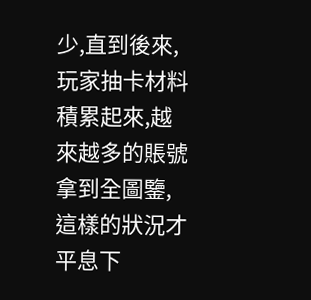少,直到後來,玩家抽卡材料積累起來,越來越多的賬號拿到全圖鑒,這樣的狀況才平息下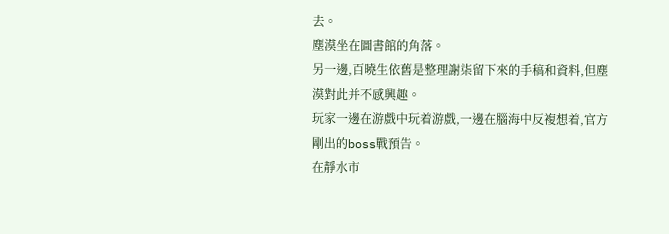去。
塵漠坐在圖書館的角落。
另一邊,百曉生依舊是整理謝柒留下來的手稿和資料,但塵漠對此并不感興趣。
玩家一邊在游戲中玩着游戲,一邊在腦海中反複想着,官方剛出的boss戰預告。
在靜水市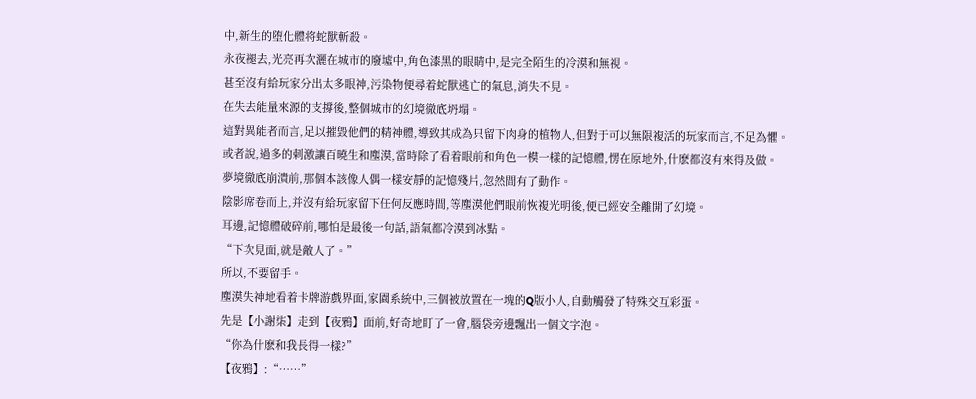中,新生的堕化體将蛇獸斬殺。
永夜褪去,光亮再次灑在城市的廢墟中,角色漆黑的眼睛中,是完全陌生的冷漠和無視。
甚至沒有給玩家分出太多眼神,污染物便尋着蛇獸逃亡的氣息,消失不見。
在失去能量來源的支撐後,整個城市的幻境徹底坍塌。
這對異能者而言,足以摧毀他們的精神體,導致其成為只留下肉身的植物人,但對于可以無限複活的玩家而言,不足為懼。
或者說,過多的刺激讓百曉生和塵漠,當時除了看着眼前和角色一模一樣的記憶體,愣在原地外,什麽都沒有來得及做。
夢境徹底崩潰前,那個本該像人偶一樣安靜的記憶殘片,忽然間有了動作。
陰影席卷而上,并沒有給玩家留下任何反應時間,等塵漠他們眼前恢複光明後,便已經安全離開了幻境。
耳邊,記憶體破碎前,哪怕是最後一句話,語氣都冷漠到冰點。
“下次見面,就是敵人了。”
所以,不要留手。
塵漠失神地看着卡牌游戲界面,家園系統中,三個被放置在一塊的Q版小人,自動觸發了特殊交互彩蛋。
先是【小謝柒】走到【夜鴉】面前,好奇地盯了一會,腦袋旁邊飄出一個文字泡。
“你為什麽和我長得一樣?”
【夜鴉】:“……”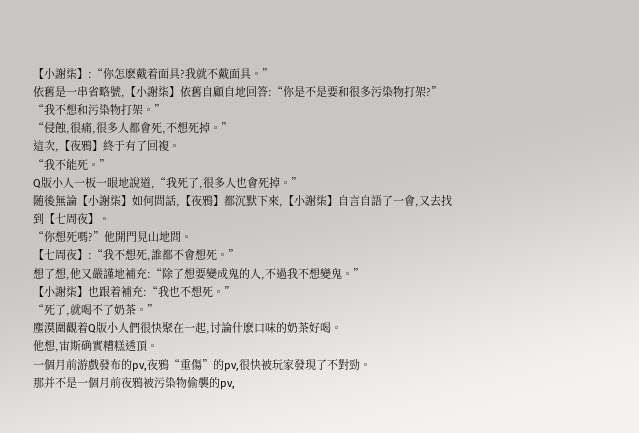【小謝柒】:“你怎麽戴着面具?我就不戴面具。”
依舊是一串省略號,【小謝柒】依舊自顧自地回答:“你是不是要和很多污染物打架?”
“我不想和污染物打架。”
“侵蝕,很痛,很多人都會死,不想死掉。”
這次,【夜鴉】終于有了回複。
“我不能死。”
Q版小人一板一眼地說道,“我死了,很多人也會死掉。”
随後無論【小謝柒】如何問話,【夜鴉】都沉默下來,【小謝柒】自言自語了一會,又去找到【七周夜】。
“你想死嗎?”他開門見山地問。
【七周夜】:“我不想死,誰都不會想死。”
想了想,他又嚴謹地補充:“除了想要變成鬼的人,不過我不想變鬼。”
【小謝柒】也跟着補充:“我也不想死。”
“死了,就喝不了奶茶。”
塵漠圍觀着Q版小人們很快聚在一起,讨論什麽口味的奶茶好喝。
他想,宙斯确實糟糕透頂。
一個月前游戲發布的pv,夜鴉“重傷”的pv,很快被玩家發現了不對勁。
那并不是一個月前夜鴉被污染物偷襲的pv,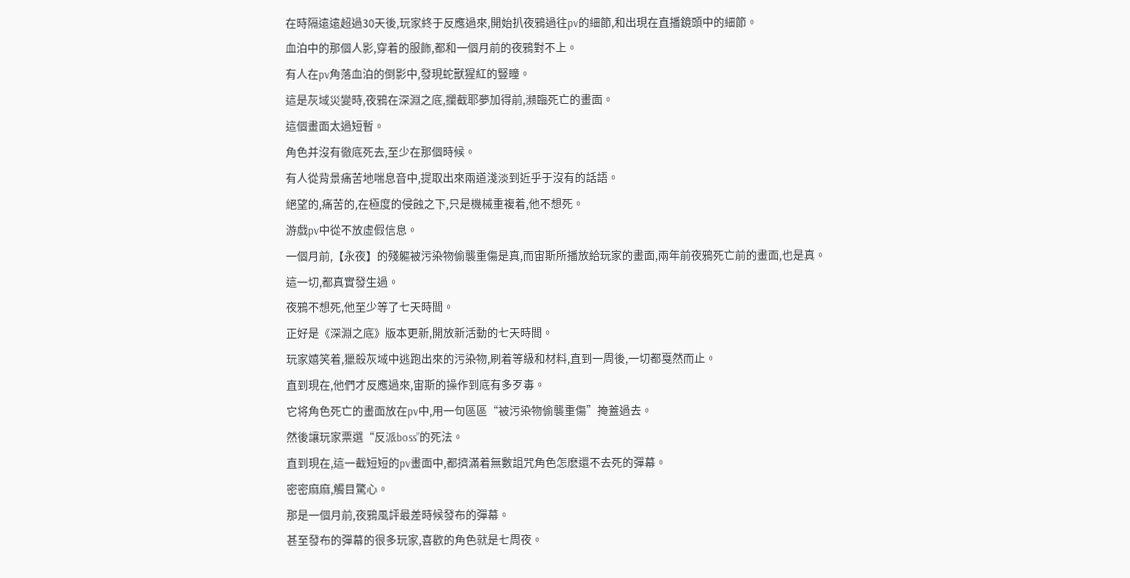在時隔遠遠超過30天後,玩家終于反應過來,開始扒夜鴉過往pv的細節,和出現在直播鏡頭中的細節。
血泊中的那個人影,穿着的服飾,都和一個月前的夜鴉對不上。
有人在pv角落血泊的倒影中,發現蛇獸猩紅的豎瞳。
這是灰域災變時,夜鴉在深淵之底,攔截耶夢加得前,瀕臨死亡的畫面。
這個畫面太過短暫。
角色并沒有徹底死去,至少在那個時候。
有人從背景痛苦地喘息音中,提取出來兩道淺淡到近乎于沒有的話語。
絕望的,痛苦的,在極度的侵蝕之下,只是機械重複着,他不想死。
游戲pv中從不放虛假信息。
一個月前,【永夜】的殘軀被污染物偷襲重傷是真,而宙斯所播放給玩家的畫面,兩年前夜鴉死亡前的畫面,也是真。
這一切,都真實發生過。
夜鴉不想死,他至少等了七天時間。
正好是《深淵之底》版本更新,開放新活動的七天時間。
玩家嬉笑着,獵殺灰域中逃跑出來的污染物,刷着等級和材料,直到一周後,一切都戛然而止。
直到現在,他們才反應過來,宙斯的操作到底有多歹毒。
它将角色死亡的畫面放在pv中,用一句區區“被污染物偷襲重傷”掩蓋過去。
然後讓玩家票選“反派boss”的死法。
直到現在,這一截短短的pv畫面中,都擠滿着無數詛咒角色怎麽還不去死的彈幕。
密密麻麻,觸目驚心。
那是一個月前,夜鴉風評最差時候發布的彈幕。
甚至發布的彈幕的很多玩家,喜歡的角色就是七周夜。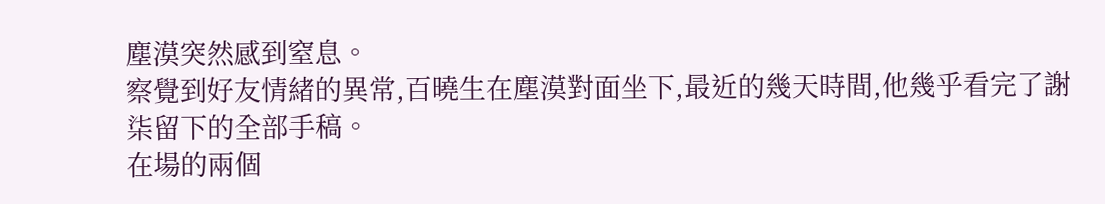塵漠突然感到窒息。
察覺到好友情緒的異常,百曉生在塵漠對面坐下,最近的幾天時間,他幾乎看完了謝柒留下的全部手稿。
在場的兩個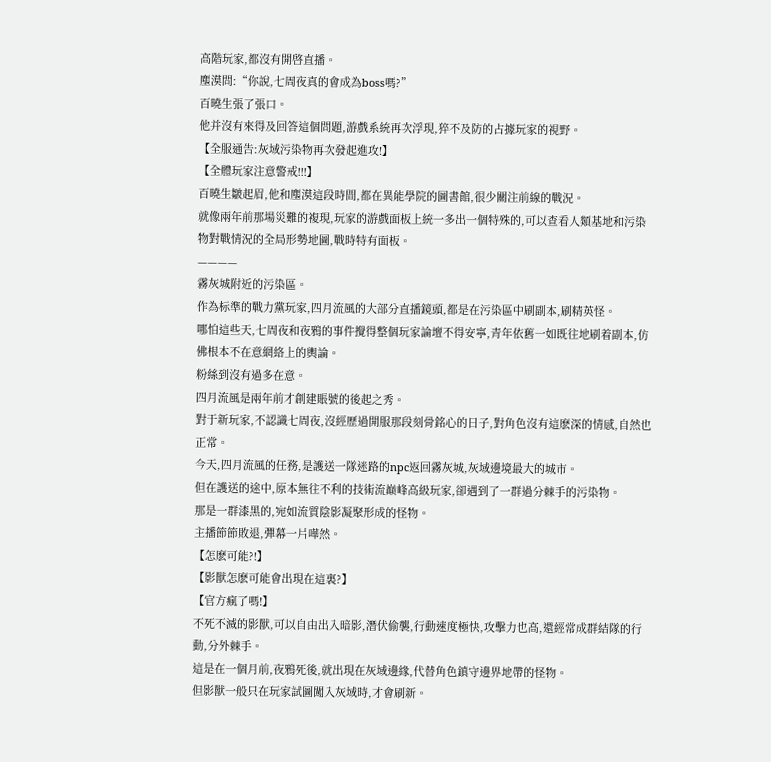高階玩家,都沒有開啓直播。
塵漠問:“你說,七周夜真的會成為boss嗎?”
百曉生張了張口。
他并沒有來得及回答這個問題,游戲系統再次浮現,猝不及防的占據玩家的視野。
【全服通告:灰域污染物再次發起進攻!】
【全體玩家注意警戒!!!】
百曉生皺起眉,他和塵漠這段時間,都在異能學院的圖書館,很少關注前線的戰況。
就像兩年前那場災難的複現,玩家的游戲面板上統一多出一個特殊的,可以查看人類基地和污染物對戰情況的全局形勢地圖,戰時特有面板。
————
霧灰城附近的污染區。
作為标準的戰力黨玩家,四月流風的大部分直播鏡頭,都是在污染區中刷副本,刷精英怪。
哪怕這些天,七周夜和夜鴉的事件攪得整個玩家論壇不得安寧,青年依舊一如既往地刷着副本,仿佛根本不在意網絡上的輿論。
粉絲到沒有過多在意。
四月流風是兩年前才創建賬號的後起之秀。
對于新玩家,不認識七周夜,沒經歷過開服那段刻骨銘心的日子,對角色沒有這麽深的情感,自然也正常。
今天,四月流風的任務,是護送一隊迷路的npc返回霧灰城,灰域邊境最大的城市。
但在護送的途中,原本無往不利的技術流巅峰高級玩家,卻遇到了一群過分棘手的污染物。
那是一群漆黑的,宛如流質陰影凝聚形成的怪物。
主播節節敗退,彈幕一片嘩然。
【怎麽可能?!】
【影獸怎麽可能會出現在這裏?】
【官方瘋了嗎!】
不死不滅的影獸,可以自由出入暗影,潛伏偷襲,行動速度極快,攻擊力也高,還經常成群結隊的行動,分外棘手。
這是在一個月前,夜鴉死後,就出現在灰域邊緣,代替角色鎮守邊界地帶的怪物。
但影獸一般只在玩家試圖闖入灰域時,才會刷新。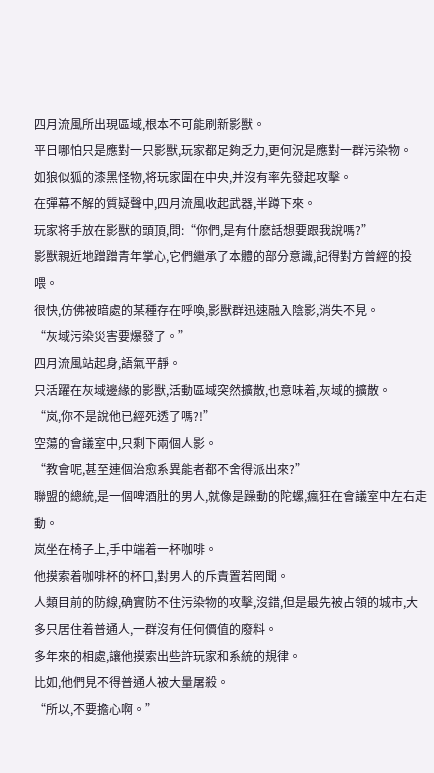四月流風所出現區域,根本不可能刷新影獸。
平日哪怕只是應對一只影獸,玩家都足夠乏力,更何況是應對一群污染物。
如狼似狐的漆黑怪物,将玩家圍在中央,并沒有率先發起攻擊。
在彈幕不解的質疑聲中,四月流風收起武器,半蹲下來。
玩家将手放在影獸的頭頂,問:“你們,是有什麽話想要跟我說嗎?”
影獸親近地蹭蹭青年掌心,它們繼承了本體的部分意識,記得對方曾經的投喂。
很快,仿佛被暗處的某種存在呼喚,影獸群迅速融入陰影,消失不見。
“灰域污染災害要爆發了。”
四月流風站起身,語氣平靜。
只活躍在灰域邊緣的影獸,活動區域突然擴散,也意味着,灰域的擴散。
“岚,你不是說他已經死透了嗎?!”
空蕩的會議室中,只剩下兩個人影。
“教會呢,甚至連個治愈系異能者都不舍得派出來?”
聯盟的總統,是一個啤酒肚的男人,就像是躁動的陀螺,瘋狂在會議室中左右走動。
岚坐在椅子上,手中端着一杯咖啡。
他摸索着咖啡杯的杯口,對男人的斥責置若罔聞。
人類目前的防線,确實防不住污染物的攻擊,沒錯,但是最先被占領的城市,大多只居住着普通人,一群沒有任何價值的廢料。
多年來的相處,讓他摸索出些許玩家和系統的規律。
比如,他們見不得普通人被大量屠殺。
“所以,不要擔心啊。”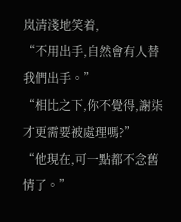岚清淺地笑着,
“不用出手,自然會有人替我們出手。”
“相比之下,你不覺得,謝柒才更需要被處理嗎?”
“他現在,可一點都不念舊情了。”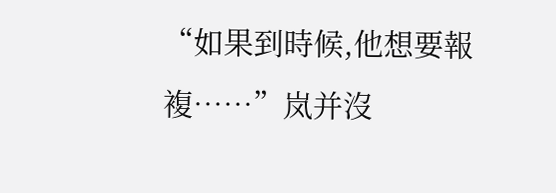“如果到時候,他想要報複……”岚并沒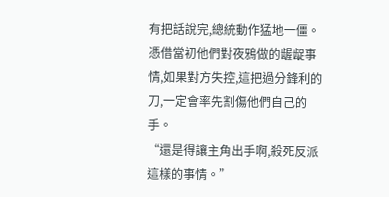有把話說完,總統動作猛地一僵。
憑借當初他們對夜鴉做的龌龊事情,如果對方失控,這把過分鋒利的刀,一定會率先割傷他們自己的手。
“還是得讓主角出手啊,殺死反派這樣的事情。”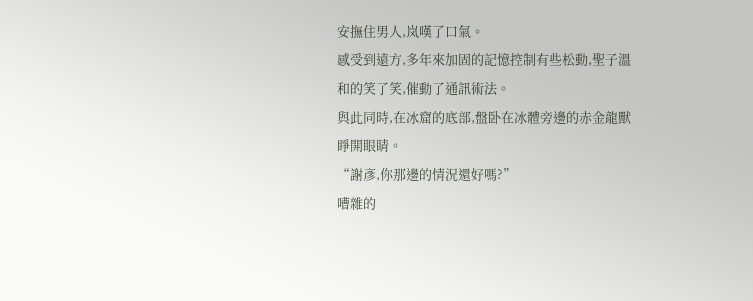安撫住男人,岚嘆了口氣。
感受到遠方,多年來加固的記憶控制有些松動,聖子溫和的笑了笑,催動了通訊術法。
與此同時,在冰窟的底部,盤卧在冰體旁邊的赤金龍獸睜開眼睛。
“謝彥,你那邊的情況還好嗎?”
嘈雜的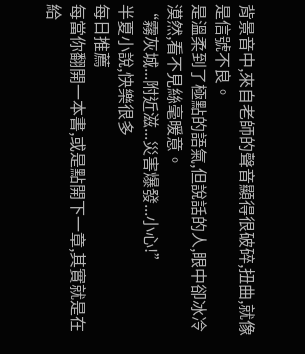背景音中,來自老師的聲音顯得很破碎,扭曲,就像是信號不良。
是溫柔到了極點的語氣,但說話的人,眼中卻冰冷漠然,看不見絲毫暖意。
“霧灰城...附近滋...災害爆發...小心!”
半夏小說,快樂很多
每日推薦
每當你翻開一本書,或是點開下一章,其實就是在給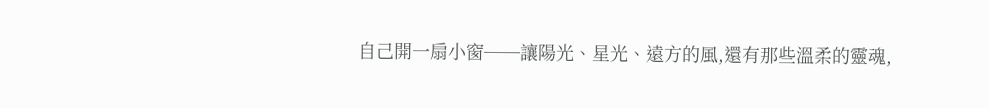自己開一扇小窗──讓陽光、星光、遠方的風,還有那些溫柔的靈魂,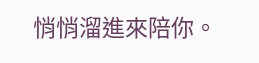悄悄溜進來陪你。